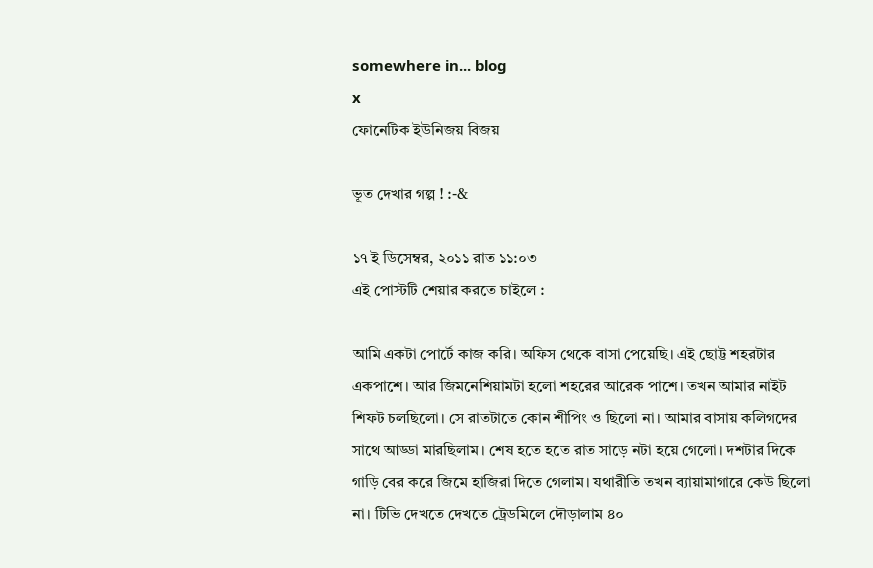somewhere in... blog
x
ফোনেটিক ইউনিজয় বিজয়

ভূত দেখার গল্প ! :-&

১৭ ই ডিসেম্বর, ২০১১ রাত ১১:০৩
এই পোস্টটি শেয়ার করতে চাইলে :

আমি একটা পোর্টে কাজ করি। অফিস থেকে বাসা পেয়েছি। এই ছোট্ট শহরটার একপাশে। আর জিমনেশিয়ামটা হলো শহরের আরেক পাশে। তখন আমার নাইট শিফট চলছিলো। সে রাতটাতে কোন শীপিং ও ছিলো না। আমার বাসায় কলিগদের সাথে আড্ডা মারছিলাম। শেষ হতে হতে রাত সাড়ে নটা হয়ে গেলো। দশটার দিকে গাড়ি বের করে জিমে হাজিরা দিতে গেলাম। যথারীতি তখন ব্যায়ামাগারে কেউ ছিলো না। টিভি দেখতে দেখতে ট্রেডমিলে দৌড়ালাম ৪০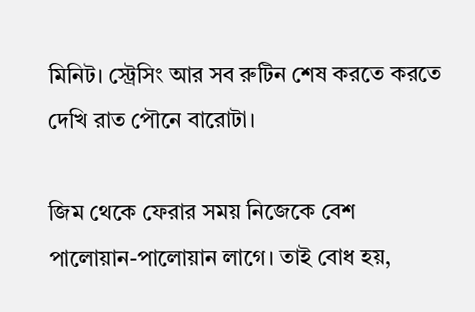মিনিট। স্ট্রেসিং আর সব রুটিন শেষ করতে করতে দেখি রাত পৌনে বারোটা।

জিম থেকে ফেরার সময় নিজেকে বেশ পালোয়ান-পালোয়ান লাগে। তাই বোধ হয়,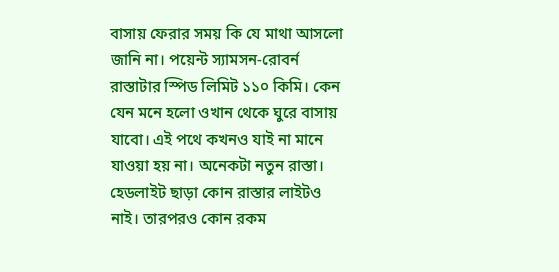বাসায় ফেরার সময় কি যে মাথা আসলো জানি না। পয়েন্ট স্যামসন-রোবর্ন রাস্তাটার স্পিড লিমিট ১১০ কিমি। কেন যেন মনে হলো ওখান থেকে ঘুরে বাসায় যাবো। এই পথে কখনও যাই না মানে যাওয়া হয় না। অনেকটা নতুন রাস্তা। হেডলাইট ছাড়া কোন রাস্তার লাইটও নাই। তারপরও কোন রকম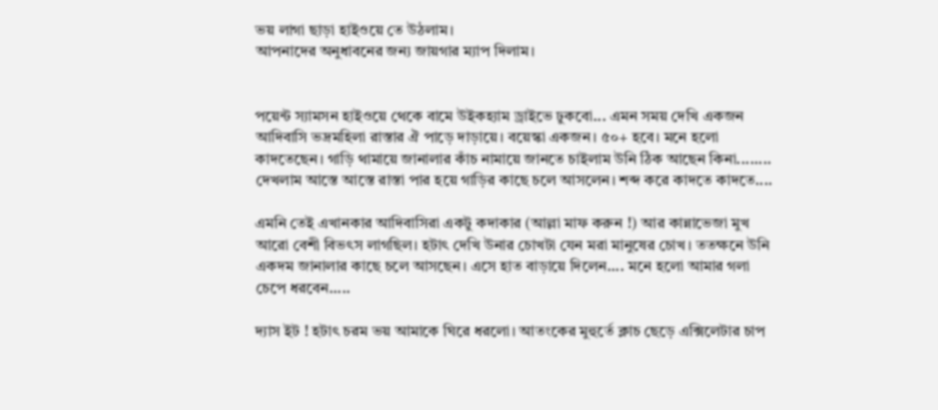ভয় লাগা ছাড়া হাইওয়ে তে উঠলাম।
আপনাদের অনুধাবনের জন্য জায়গার ম্যাপ দিলাম।


পয়েন্ট স্যামসন হাইওয়ে থেকে বামে উইকহ্যাম ড্রাইভে ঢুকবো... এমন সময় দেখি একজন আদিবাসি ভদ্রমহিলা রাস্তার ঐ পাড়ে দাড়ায়ে। বয়েস্কা একজন। ৫০+ হবে। মনে হলো কাদতেছেন। গাড়ি থামায়ে জানালার কাঁচ নামায়ে জানতে চাইলাম উনি ঠিক আছেন কিনা........ দেখলাম আস্তে আস্তে রাস্তা পার হয়ে গাড়ির কাছে চলে আসলেন। শব্দ করে কাদতে কাদতে....

এমনি তেই এখানকার আদিবাসিরা একটু কদাকার (আল্লা মাফ করুন !) আর কান্নাভেজা মুখ আরো বেশী বিভৎস লাগছিল। হটাৎ দেখি উনার চোখটা যেন মরা মানুষের চোখ। ততক্ষনে উনি একদম জানালার কাছে চলে আসছেন। এসে হাত বাড়ায়ে দিলেন.... মনে হলো আমার গলা চেপে ধরবেন.....

দ্যাস ইট ! হটাৎ চরম ভয় আমাকে ঘিরে ধরলো। আতংকের মুহুর্তে ক্লাচ ছেড়ে এক্সিলেটার চাপ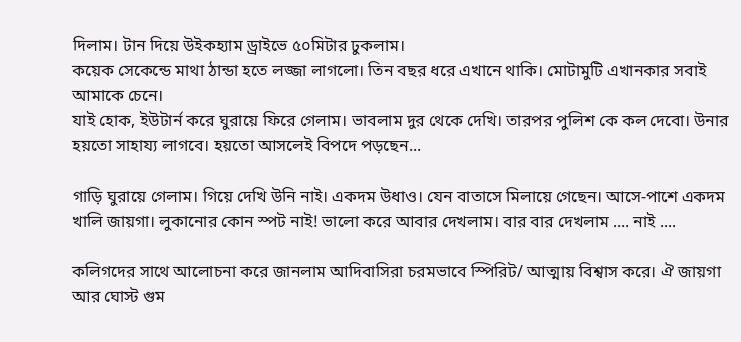দিলাম। টান দিয়ে উইকহ্যাম ড্রাইভে ৫০মিটার ঢুকলাম।
কয়েক সেকেন্ডে মাথা ঠান্ডা হতে লজ্জা লাগলো। তিন বছর ধরে এখানে থাকি। মোটামুটি এখানকার সবাই আমাকে চেনে।
যাই হোক, ইউটার্ন করে ঘুরায়ে ফিরে গেলাম। ভাবলাম দুর থেকে দেখি। তারপর পুলিশ কে কল দেবো। উনার হয়তো সাহায্য লাগবে। হয়তো আসলেই বিপদে পড়ছেন...

গাড়ি ঘুরায়ে গেলাম। গিয়ে দেখি উনি নাই। একদম উধাও। যেন বাতাসে মিলায়ে গেছেন। আসে-পাশে একদম খালি জায়গা। লুকানোর কোন স্পট নাই! ভালো করে আবার দেখলাম। বার বার দেখলাম .... নাই ....

কলিগদের সাথে আলোচনা করে জানলাম আদিবাসিরা চরমভাবে স্পিরিট/ আত্মায় বিশ্বাস করে। ঐ জায়গা আর ঘোস্ট গুম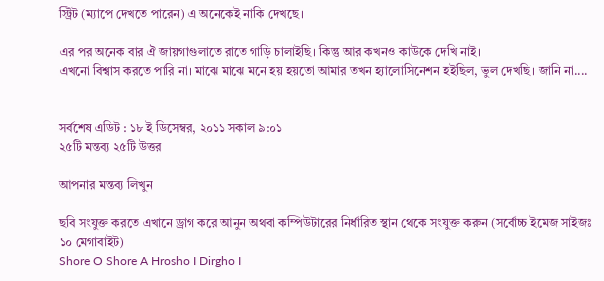স্ট্রিট (ম্যাপে দেখতে পারেন) এ অনেকেই নাকি দেখছে।

এর পর অনেক বার ঐ জায়গাগুলাতে রাতে গাড়ি চালাইছি। কিন্তু আর কখনও কাউকে দেখি নাই।
এখনো বিশ্বাস করতে পারি না। মাঝে মাঝে মনে হয় হয়তো আমার তখন হ্যালোসিনেশন হইছিল, ভুল দেখছি। জানি না....


সর্বশেষ এডিট : ১৮ ই ডিসেম্বর, ২০১১ সকাল ৯:০১
২৫টি মন্তব্য ২৫টি উত্তর

আপনার মন্তব্য লিখুন

ছবি সংযুক্ত করতে এখানে ড্রাগ করে আনুন অথবা কম্পিউটারের নির্ধারিত স্থান থেকে সংযুক্ত করুন (সর্বোচ্চ ইমেজ সাইজঃ ১০ মেগাবাইট)
Shore O Shore A Hrosho I Dirgho I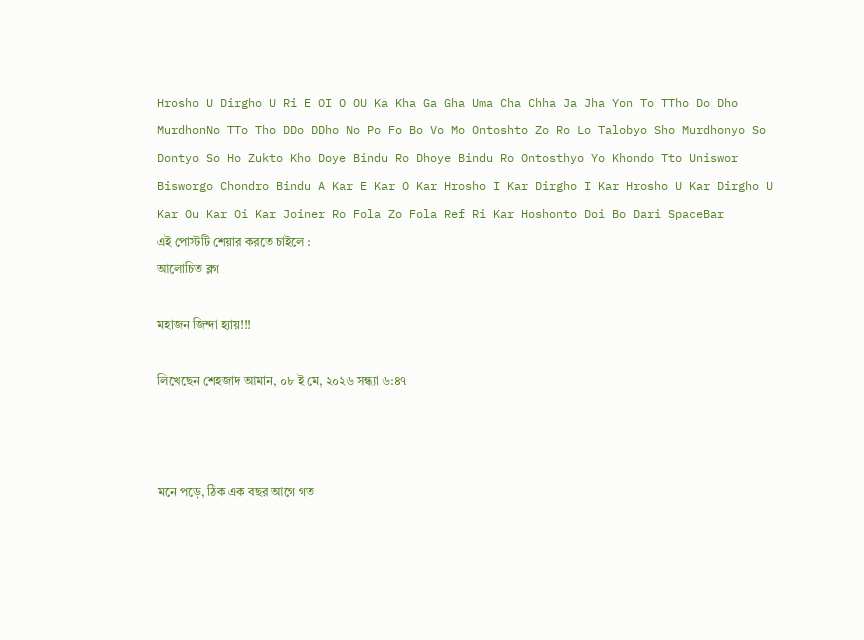Hrosho U Dirgho U Ri E OI O OU Ka Kha Ga Gha Uma Cha Chha Ja Jha Yon To TTho Do Dho MurdhonNo TTo Tho DDo DDho No Po Fo Bo Vo Mo Ontoshto Zo Ro Lo Talobyo Sho Murdhonyo So Dontyo So Ho Zukto Kho Doye Bindu Ro Dhoye Bindu Ro Ontosthyo Yo Khondo Tto Uniswor Bisworgo Chondro Bindu A Kar E Kar O Kar Hrosho I Kar Dirgho I Kar Hrosho U Kar Dirgho U Kar Ou Kar Oi Kar Joiner Ro Fola Zo Fola Ref Ri Kar Hoshonto Doi Bo Dari SpaceBar
এই পোস্টটি শেয়ার করতে চাইলে :
আলোচিত ব্লগ

মহাজন জিন্দা হ্যায়!!!

লিখেছেন শেহজাদ আমান, ০৮ ই মে, ২০২৬ সন্ধ্যা ৬:৪৭



মনে পড়ে, ঠিক এক বছর আগে গত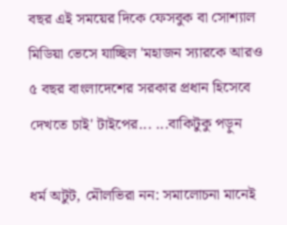বছর এই সময়ের দিকে ফেসবুক বা সোশ্যাল মিডিয়া ভেসে যাচ্ছিল 'মহাজন স্যারকে আরও ৫ বছর বাংলাদেশের সরকার প্রধান হিসেবে দেখতে চাই' টাইপের... ...বাকিটুকু পড়ুন

ধর্ম অটুট, মৌলভিরা নন: সমালোচনা মানেই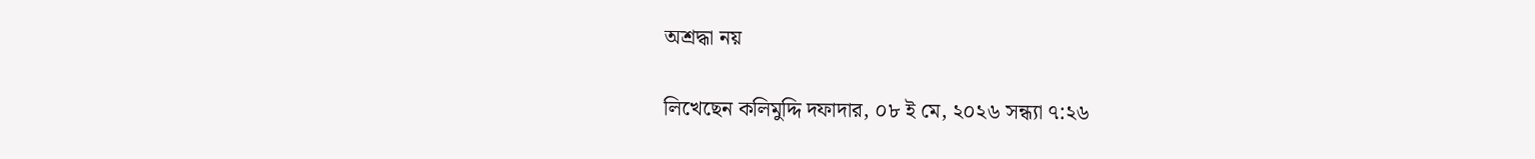অশ্রদ্ধা নয়

লিখেছেন কলিমুদ্দি দফাদার, ০৮ ই মে, ২০২৬ সন্ধ্যা ৭:২৬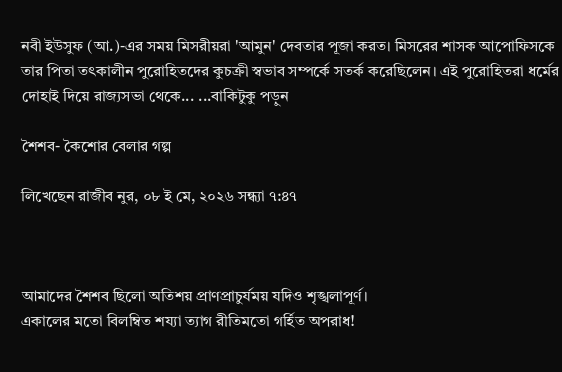নবী ইউসুফ (আ.)-এর সময় মিসরীয়রা 'আমুন' দেবতার পূজা করত। মিসরের শাসক আপোফিসকে তার পিতা তৎকালীন পুরোহিতদের কুচক্রী স্বভাব সম্পর্কে সতর্ক করেছিলেন। এই পুরোহিতরা ধর্মের দোহাই দিয়ে রাজ্যসভা থেকে... ...বাকিটুকু পড়ুন

শৈশব- কৈশোর বেলার গল্প

লিখেছেন রাজীব নুর, ০৮ ই মে, ২০২৬ সন্ধ্যা ৭:৪৭



আমাদের শৈশব ছিলো অতিশয় প্রাণপ্রাচুর্যময় যদিও শৃঙ্খলাপূর্ণ।
একালের মতো বিলম্বিত শয্যা ত্যাগ রীতিমতো গর্হিত অপরাধ!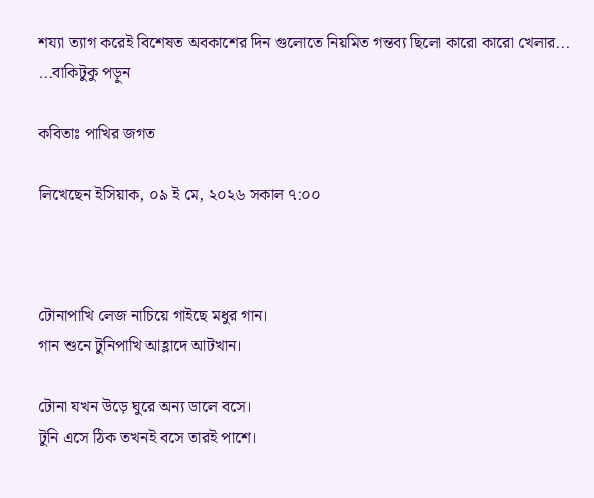শয্যা ত্যাগ করেই বিশেষত অবকাশের দিন গুলোতে নিয়মিত গন্তব্য ছিলো কারো কারো খেলার... ...বাকিটুকু পড়ুন

কবিতাঃ পাখির জগত

লিখেছেন ইসিয়াক, ০৯ ই মে, ২০২৬ সকাল ৭:০০



টোনাপাখি লেজ নাচিয়ে গাইছে মধুর গান।
গান শুনে টুনিপাখি আহ্লাদে আটখান।

টোনা যখন উড়ে ঘুরে অন্য ডালে বসে।
টুনি এসে ঠিক তখনই বসে তারই পাশে।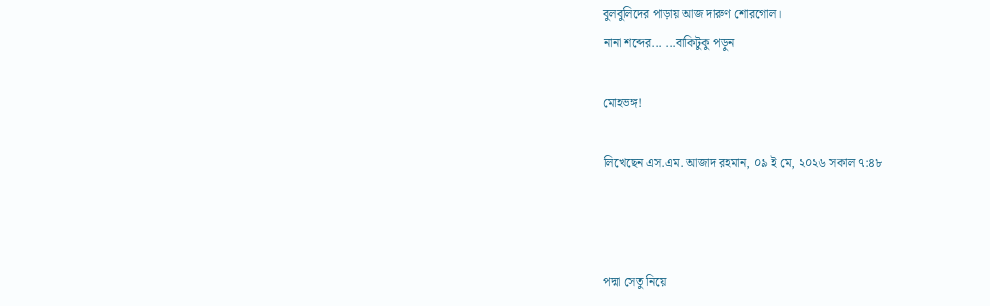বুলবুলিদের পাড়ায় আজ দারুণ শোরগোল।
নানা শব্দের... ...বাকিটুকু পড়ুন

মোহভঙ্গ!

লিখেছেন এস.এম. আজাদ রহমান, ০৯ ই মে, ২০২৬ সকাল ৭:৪৮



পদ্মা সেতু নিয়ে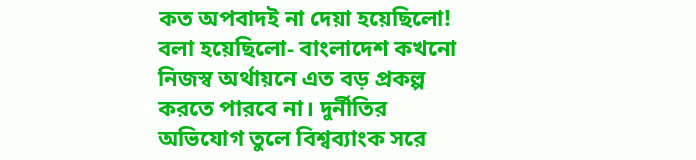কত অপবাদই না দেয়া হয়েছিলো! বলা হয়েছিলো- বাংলাদেশ কখনো নিজস্ব অর্থায়নে এত বড় প্রকল্প করতে পারবে না। দুর্নীতির অভিযোগ তুলে বিশ্বব্যাংক সরে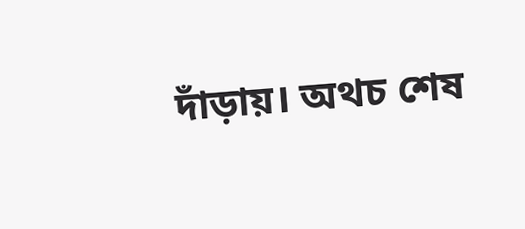দাঁড়ায়। অথচ শেষ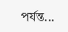পর্যন্ত...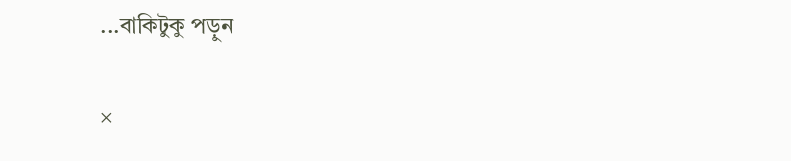...বাকিটুকু পড়ুন

×